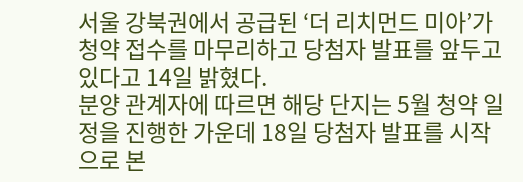서울 강북권에서 공급된 ‘더 리치먼드 미아’가 청약 접수를 마무리하고 당첨자 발표를 앞두고 있다고 14일 밝혔다.
분양 관계자에 따르면 해당 단지는 5월 청약 일정을 진행한 가운데 18일 당첨자 발표를 시작으로 본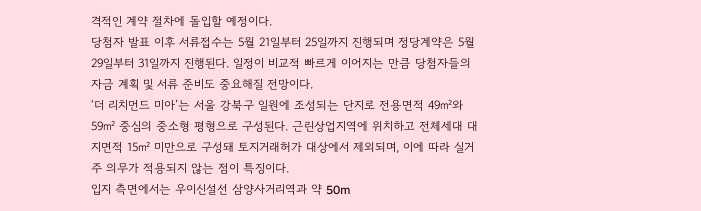격적인 계약 절차에 돌입할 예정이다.
당첨자 발표 이후 서류접수는 5월 21일부터 25일까지 진행되며 정당계약은 5월 29일부터 31일까지 진행된다. 일정이 비교적 빠르게 이어지는 만큼 당첨자들의 자금 계획 및 서류 준비도 중요해질 전망이다.
‘더 리치먼드 미아’는 서울 강북구 일원에 조성되는 단지로 전용면적 49㎡와 59㎡ 중심의 중소형 평형으로 구성된다. 근린상업지역에 위치하고 전체세대 대지면적 15㎡ 미만으로 구성돼 토지거래허가 대상에서 제외되며, 이에 따라 실거주 의무가 적용되지 않는 점이 특징이다.
입지 측면에서는 우이신설선 삼양사거리역과 약 50m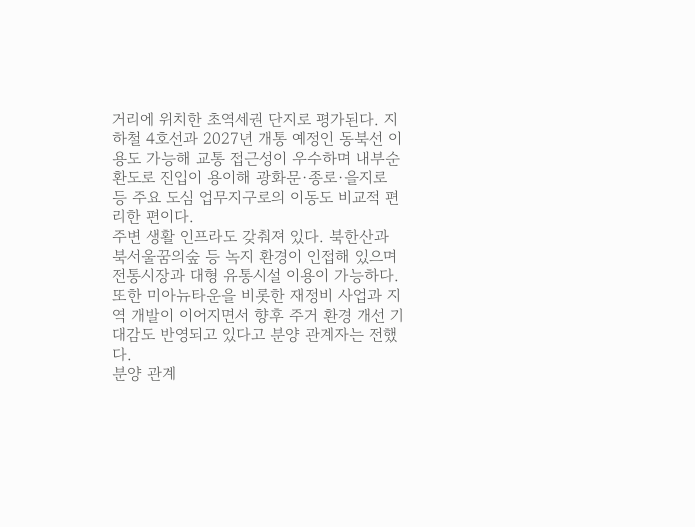거리에 위치한 초역세권 단지로 평가된다. 지하철 4호선과 2027년 개통 예정인 동북선 이용도 가능해 교통 접근성이 우수하며 내부순환도로 진입이 용이해 광화문·종로·을지로 등 주요 도심 업무지구로의 이동도 비교적 편리한 편이다.
주변 생활 인프라도 갖춰져 있다. 북한산과 북서울꿈의숲 등 녹지 환경이 인접해 있으며 전통시장과 대형 유통시설 이용이 가능하다. 또한 미아뉴타운을 비롯한 재정비 사업과 지역 개발이 이어지면서 향후 주거 환경 개선 기대감도 반영되고 있다고 분양 관계자는 전했다.
분양 관계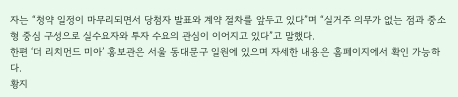자는 “청약 일정이 마무리되면서 당첨자 발표와 계약 절차를 앞두고 있다”며 “실거주 의무가 없는 점과 중소형 중심 구성으로 실수요자와 투자 수요의 관심이 이어지고 있다”고 말했다.
한편 ‘더 리치먼드 미아’ 홍보관은 서울 동대문구 일원에 있으며 자세한 내용은 홈페이지에서 확인 가능하다.
황지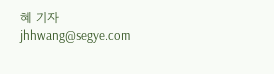혜 기자 jhhwang@segye.com